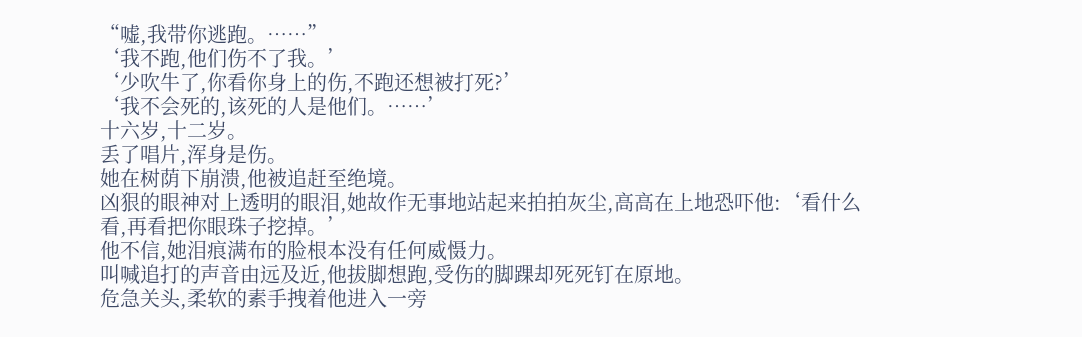“嘘,我带你逃跑。……”
‘我不跑,他们伤不了我。’
‘少吹牛了,你看你身上的伤,不跑还想被打死?’
‘我不会死的,该死的人是他们。……’
十六岁,十二岁。
丢了唱片,浑身是伤。
她在树荫下崩溃,他被追赶至绝境。
凶狠的眼神对上透明的眼泪,她故作无事地站起来拍拍灰尘,高高在上地恐吓他:‘看什么看,再看把你眼珠子挖掉。’
他不信,她泪痕满布的脸根本没有任何威慑力。
叫喊追打的声音由远及近,他拔脚想跑,受伤的脚踝却死死钉在原地。
危急关头,柔软的素手拽着他进入一旁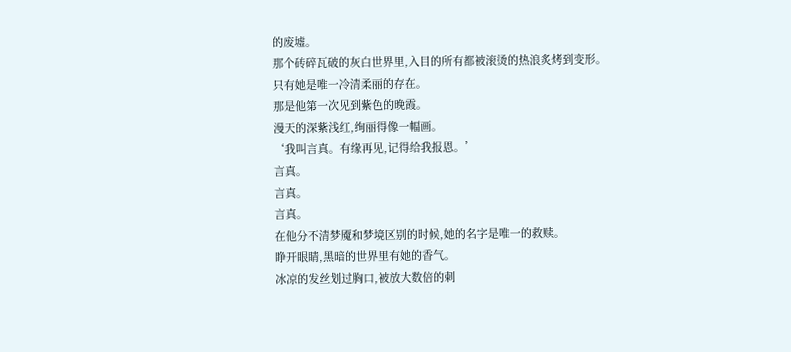的废墟。
那个砖碎瓦破的灰白世界里,入目的所有都被滚烫的热浪炙烤到变形。
只有她是唯一冷清柔丽的存在。
那是他第一次见到紫色的晚霞。
漫天的深紫浅红,绚丽得像一幅画。
‘我叫言真。有缘再见,记得给我报恩。’
言真。
言真。
言真。
在他分不清梦魇和梦境区别的时候,她的名字是唯一的救赎。
睁开眼睛,黑暗的世界里有她的香气。
冰凉的发丝划过胸口,被放大数倍的刺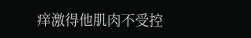痒激得他肌肉不受控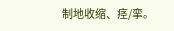制地收缩、痉/挛。